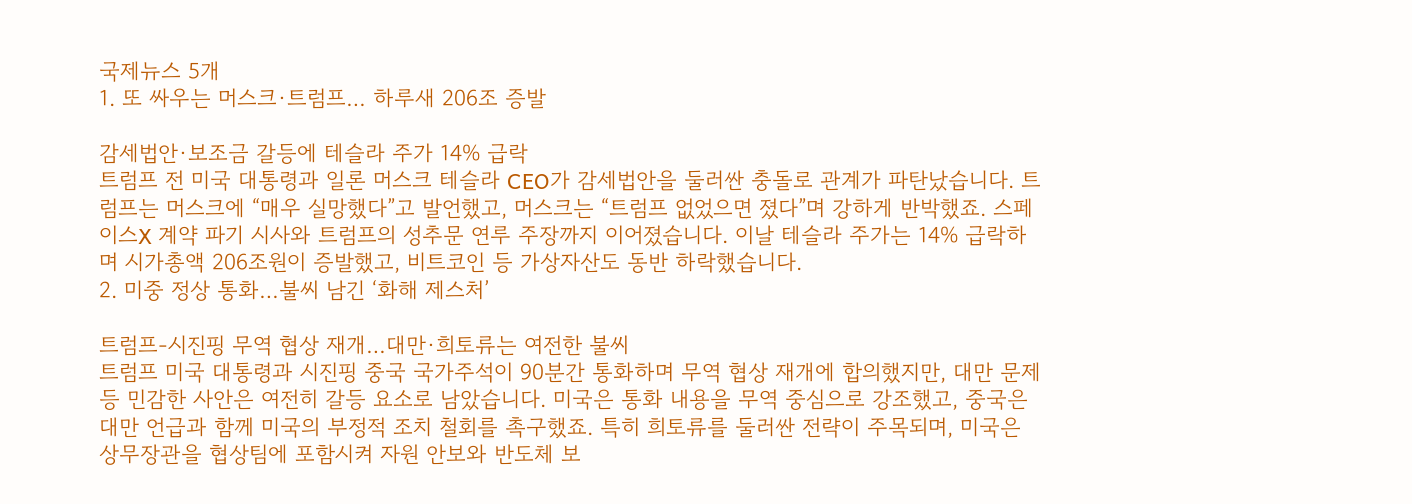국제뉴스 5개
1. 또 싸우는 머스크·트럼프… 하루새 206조 증발

감세법안·보조금 갈등에 테슬라 주가 14% 급락
트럼프 전 미국 대통령과 일론 머스크 테슬라 CEO가 감세법안을 둘러싼 충돌로 관계가 파탄났습니다. 트럼프는 머스크에 “매우 실망했다”고 발언했고, 머스크는 “트럼프 없었으면 졌다”며 강하게 반박했죠. 스페이스X 계약 파기 시사와 트럼프의 성추문 연루 주장까지 이어졌습니다. 이날 테슬라 주가는 14% 급락하며 시가총액 206조원이 증발했고, 비트코인 등 가상자산도 동반 하락했습니다.
2. 미중 정상 통화…불씨 남긴 ‘화해 제스처’

트럼프-시진핑 무역 협상 재개…대만·희토류는 여전한 불씨
트럼프 미국 대통령과 시진핑 중국 국가주석이 90분간 통화하며 무역 협상 재개에 합의했지만, 대만 문제 등 민감한 사안은 여전히 갈등 요소로 남았습니다. 미국은 통화 내용을 무역 중심으로 강조했고, 중국은 대만 언급과 함께 미국의 부정적 조치 철회를 촉구했죠. 특히 희토류를 둘러싼 전략이 주목되며, 미국은 상무장관을 협상팀에 포함시켜 자원 안보와 반도체 보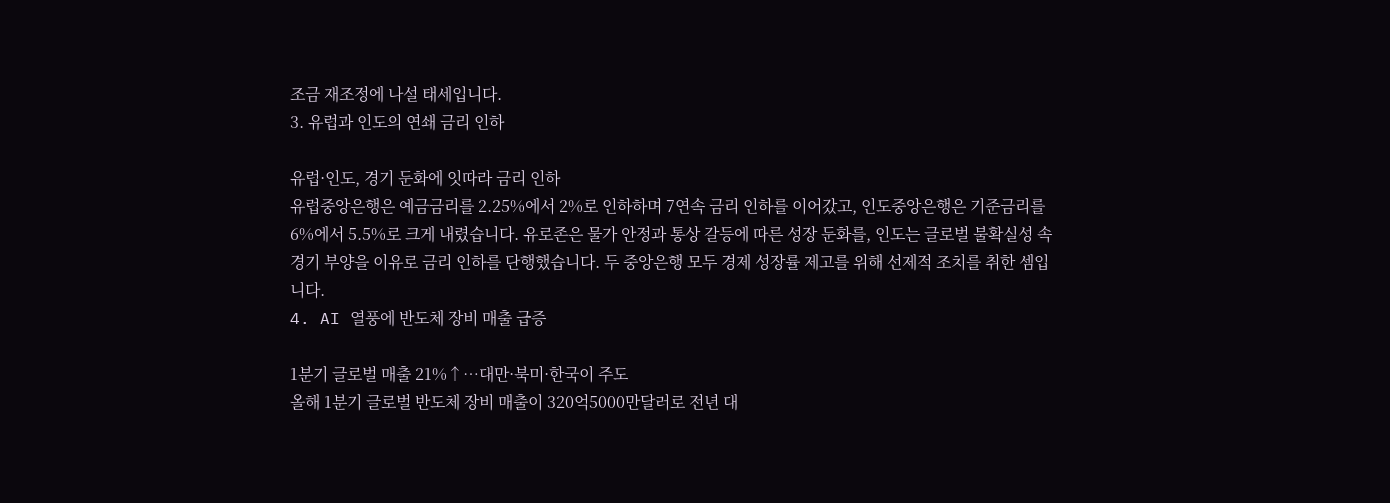조금 재조정에 나설 태세입니다.
3. 유럽과 인도의 연쇄 금리 인하

유럽·인도, 경기 둔화에 잇따라 금리 인하
유럽중앙은행은 예금금리를 2.25%에서 2%로 인하하며 7연속 금리 인하를 이어갔고, 인도중앙은행은 기준금리를 6%에서 5.5%로 크게 내렸습니다. 유로존은 물가 안정과 통상 갈등에 따른 성장 둔화를, 인도는 글로벌 불확실성 속 경기 부양을 이유로 금리 인하를 단행했습니다. 두 중앙은행 모두 경제 성장률 제고를 위해 선제적 조치를 취한 셈입니다.
4. AI 열풍에 반도체 장비 매출 급증

1분기 글로벌 매출 21%↑…대만·북미·한국이 주도
올해 1분기 글로벌 반도체 장비 매출이 320억5000만달러로 전년 대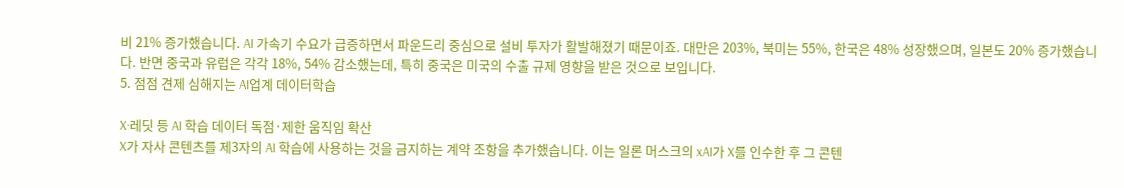비 21% 증가했습니다. AI 가속기 수요가 급증하면서 파운드리 중심으로 설비 투자가 활발해졌기 때문이죠. 대만은 203%, 북미는 55%, 한국은 48% 성장했으며, 일본도 20% 증가했습니다. 반면 중국과 유럽은 각각 18%, 54% 감소했는데, 특히 중국은 미국의 수출 규제 영향을 받은 것으로 보입니다.
5. 점점 견제 심해지는 AI업계 데이터학습

X·레딧 등 AI 학습 데이터 독점·제한 움직임 확산
X가 자사 콘텐츠를 제3자의 AI 학습에 사용하는 것을 금지하는 계약 조항을 추가했습니다. 이는 일론 머스크의 xAI가 X를 인수한 후 그 콘텐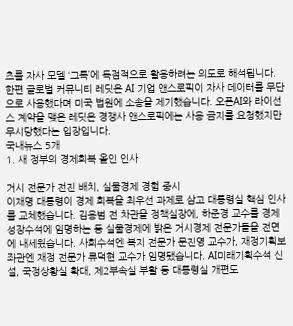츠를 자사 모델 ‘그록’에 독점적으로 활용하려는 의도로 해석됩니다. 한편 글로벌 커뮤니티 레딧은 AI 기업 앤스로픽이 자사 데이터를 무단으로 사용했다며 미국 법원에 소송을 제기했습니다. 오픈AI와 라이선스 계약을 맺은 레딧은 경쟁사 앤스로픽에는 사용 금지를 요청했지만 무시당했다는 입장입니다.
국내뉴스 5개
1. 새 정부의 경제회복 올인 인사

거시 전문가 전진 배치, 실물경제 경험 중시
이재명 대통령이 경제 회복을 최우선 과제로 삼고 대통령실 핵심 인사를 교체했습니다. 김용범 전 차관을 정책실장에, 하준경 교수를 경제성장수석에 임명하는 등 실물경제에 밝은 거시경제 전문가들을 전면에 내세웠습니다. 사회수석엔 복지 전문가 문진영 교수가, 재정기획보좌관엔 재정 전문가 류덕현 교수가 임명됐습니다. AI미래기획수석 신설, 국정상황실 확대, 제2부속실 부활 등 대통령실 개편도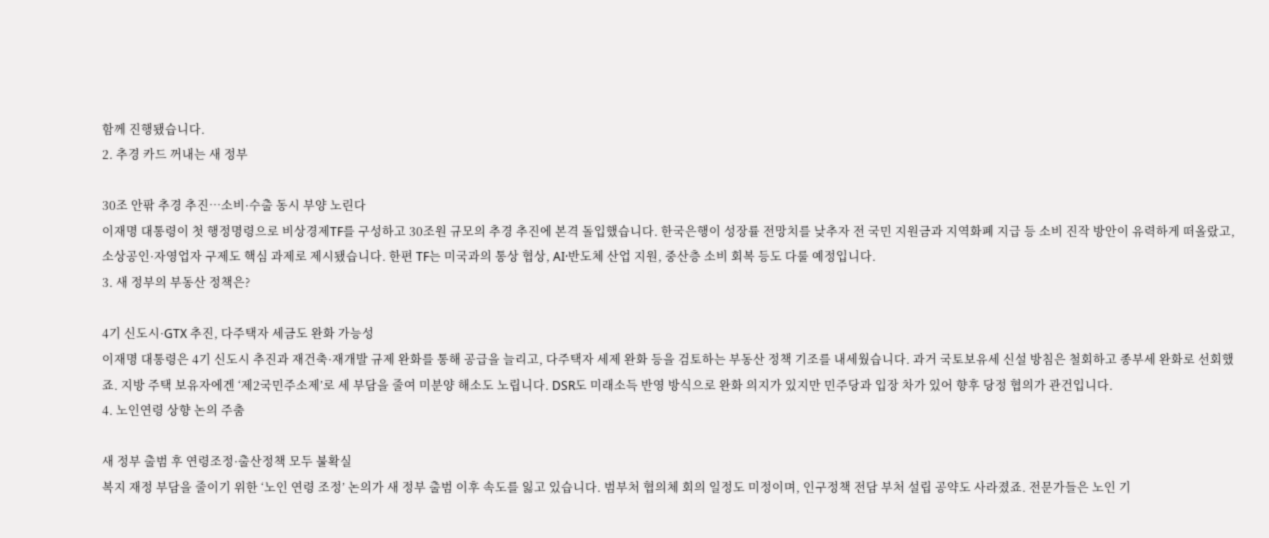함께 진행됐습니다.
2. 추경 카드 꺼내는 새 정부

30조 안팎 추경 추진…소비·수출 동시 부양 노린다
이재명 대통령이 첫 행정명령으로 비상경제TF를 구성하고 30조원 규모의 추경 추진에 본격 돌입했습니다. 한국은행이 성장률 전망치를 낮추자 전 국민 지원금과 지역화폐 지급 등 소비 진작 방안이 유력하게 떠올랐고, 소상공인·자영업자 구제도 핵심 과제로 제시됐습니다. 한편 TF는 미국과의 통상 협상, AI·반도체 산업 지원, 중산층 소비 회복 등도 다룰 예정입니다.
3. 새 정부의 부동산 정책은?

4기 신도시·GTX 추진, 다주택자 세금도 완화 가능성
이재명 대통령은 4기 신도시 추진과 재건축·재개발 규제 완화를 통해 공급을 늘리고, 다주택자 세제 완화 등을 검토하는 부동산 정책 기조를 내세웠습니다. 과거 국토보유세 신설 방침은 철회하고 종부세 완화로 선회했죠. 지방 주택 보유자에겐 ‘제2국민주소제’로 세 부담을 줄여 미분양 해소도 노립니다. DSR도 미래소득 반영 방식으로 완화 의지가 있지만 민주당과 입장 차가 있어 향후 당정 협의가 관건입니다.
4. 노인연령 상향 논의 주춤

새 정부 출범 후 연령조정·출산정책 모두 불확실
복지 재정 부담을 줄이기 위한 ‘노인 연령 조정’ 논의가 새 정부 출범 이후 속도를 잃고 있습니다. 범부처 협의체 회의 일정도 미정이며, 인구정책 전담 부처 설립 공약도 사라졌죠. 전문가들은 노인 기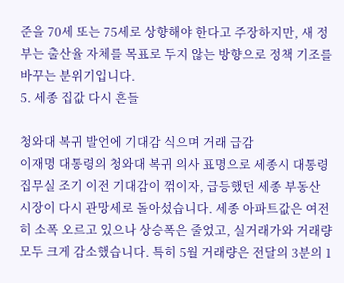준을 70세 또는 75세로 상향해야 한다고 주장하지만, 새 정부는 출산율 자체를 목표로 두지 않는 방향으로 정책 기조를 바꾸는 분위기입니다.
5. 세종 집값 다시 흔들

청와대 복귀 발언에 기대감 식으며 거래 급감
이재명 대통령의 청와대 복귀 의사 표명으로 세종시 대통령 집무실 조기 이전 기대감이 꺾이자, 급등했던 세종 부동산 시장이 다시 관망세로 돌아섰습니다. 세종 아파트값은 여전히 소폭 오르고 있으나 상승폭은 줄었고, 실거래가와 거래량 모두 크게 감소했습니다. 특히 5월 거래량은 전달의 3분의 1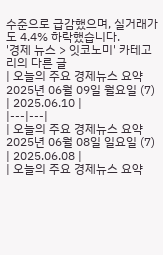수준으로 급감했으며, 실거래가도 4.4% 하락했습니다.
'경제 뉴스 > 잇코노미' 카테고리의 다른 글
| 오늘의 주요 경제뉴스 요약 2025년 06월 09일 월요일 (7) | 2025.06.10 |
|---|---|
| 오늘의 주요 경제뉴스 요약 2025년 06월 08일 일요일 (7) | 2025.06.08 |
| 오늘의 주요 경제뉴스 요약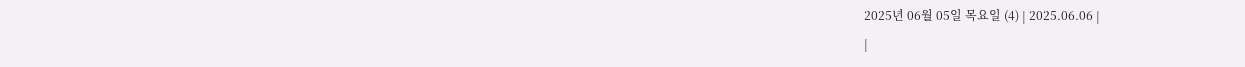2025년 06월 05일 목요일 (4) | 2025.06.06 |
|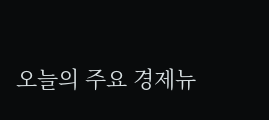오늘의 주요 경제뉴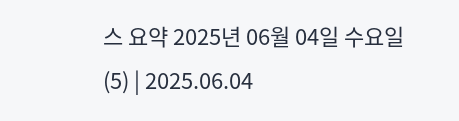스 요약 2025년 06월 04일 수요일 (5) | 2025.06.04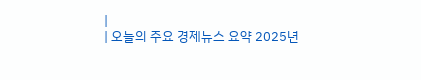|
| 오늘의 주요 경제뉴스 요약 2025년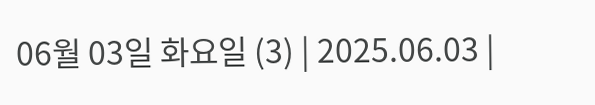06월 03일 화요일 (3) | 2025.06.03 |